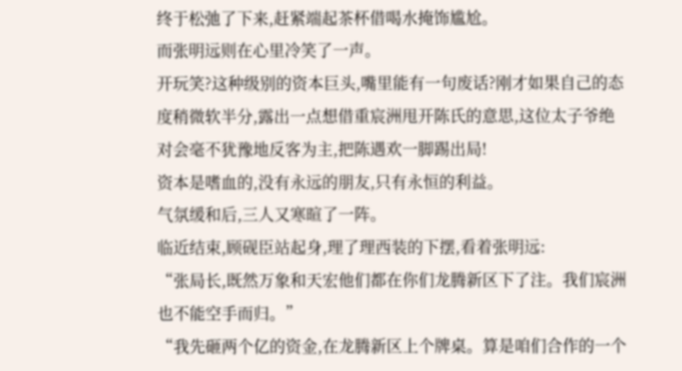终于松弛了下来,赶紧端起茶杯借喝水掩饰尴尬。
而张明远则在心里冷笑了一声。
开玩笑?这种级别的资本巨头,嘴里能有一句废话?刚才如果自己的态度稍微软半分,露出一点想借重宸洲甩开陈氏的意思,这位太子爷绝对会毫不犹豫地反客为主,把陈遇欢一脚踢出局!
资本是嗜血的,没有永远的朋友,只有永恒的利益。
气氛缓和后,三人又寒暄了一阵。
临近结束,顾砚臣站起身,理了理西装的下摆,看着张明远:
“张局长,既然万象和天宏他们都在你们龙腾新区下了注。我们宸洲也不能空手而归。”
“我先砸两个亿的资金,在龙腾新区上个牌桌。算是咱们合作的一个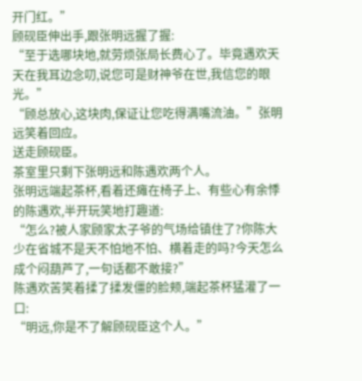开门红。”
顾砚臣伸出手,跟张明远握了握:
“至于选哪块地,就劳烦张局长费心了。毕竟遇欢天天在我耳边念叨,说您可是财神爷在世,我信您的眼光。”
“顾总放心,这块肉,保证让您吃得满嘴流油。”张明远笑着回应。
送走顾砚臣。
茶室里只剩下张明远和陈遇欢两个人。
张明远端起茶杯,看着还瘫在椅子上、有些心有余悸的陈遇欢,半开玩笑地打趣道:
“怎么?被人家顾家太子爷的气场给镇住了?你陈大少在省城不是天不怕地不怕、横着走的吗?今天怎么成个闷葫芦了,一句话都不敢接?”
陈遇欢苦笑着揉了揉发僵的脸颊,端起茶杯猛灌了一口:
“明远,你是不了解顾砚臣这个人。”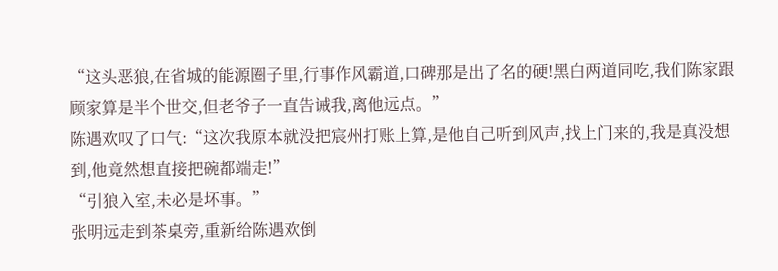“这头恶狼,在省城的能源圈子里,行事作风霸道,口碑那是出了名的硬!黑白两道同吃,我们陈家跟顾家算是半个世交,但老爷子一直告诫我,离他远点。”
陈遇欢叹了口气:“这次我原本就没把宸州打账上算,是他自己听到风声,找上门来的,我是真没想到,他竟然想直接把碗都端走!”
“引狼入室,未必是坏事。”
张明远走到茶桌旁,重新给陈遇欢倒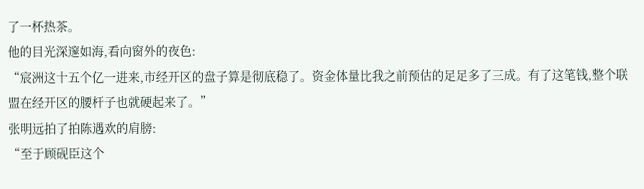了一杯热茶。
他的目光深邃如海,看向窗外的夜色:
“宸洲这十五个亿一进来,市经开区的盘子算是彻底稳了。资金体量比我之前预估的足足多了三成。有了这笔钱,整个联盟在经开区的腰杆子也就硬起来了。”
张明远拍了拍陈遇欢的肩膀:
“至于顾砚臣这个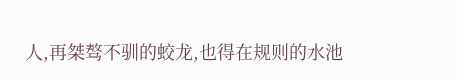人,再桀骜不驯的蛟龙,也得在规则的水池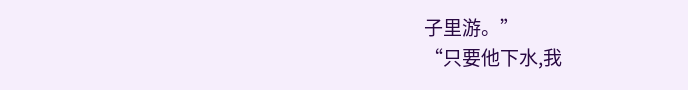子里游。”
“只要他下水,我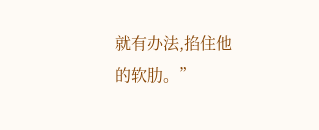就有办法,掐住他的软肋。”